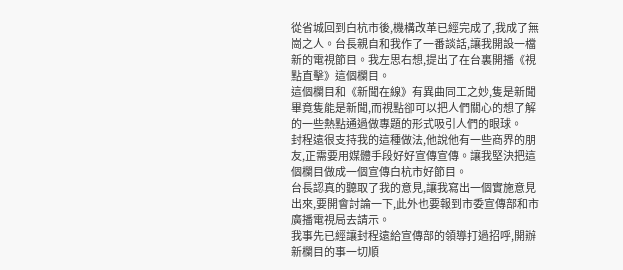從省城回到白杭市後,機構改革已經完成了,我成了無崗之人。台長親自和我作了一番談話,讓我開設一檔新的電視節目。我左思右想,提出了在台裏開播《視點直擊》這個欄目。
這個欄目和《新聞在線》有異曲同工之妙,隻是新聞畢竟隻能是新聞,而視點卻可以把人們關心的想了解的一些熱點通過做專題的形式吸引人們的眼球。
封程遠很支持我的這種做法,他說他有一些商界的朋友,正需要用媒體手段好好宣傳宣傳。讓我堅決把這個欄目做成一個宣傳白杭市好節目。
台長認真的聽取了我的意見,讓我寫出一個實施意見出來,要開會討論一下,此外也要報到市委宣傳部和市廣播電視局去請示。
我事先已經讓封程遠給宣傳部的領導打過招呼,開辦新欄目的事一切順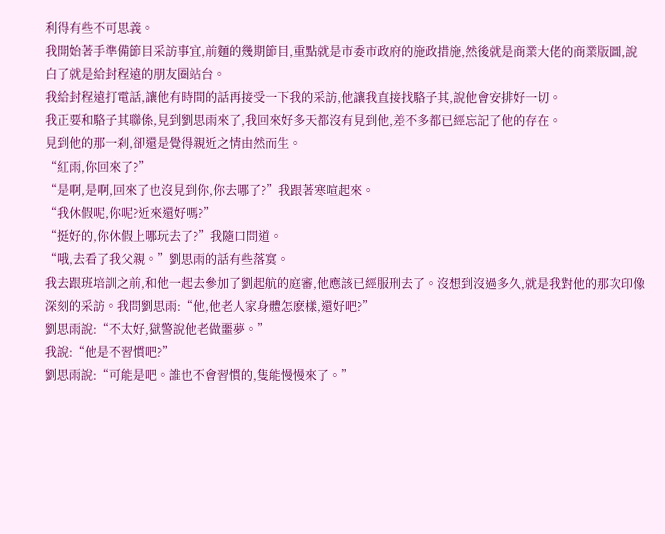利得有些不可思義。
我開始著手準備節目采訪事宜,前麵的幾期節目,重點就是市委市政府的施政措施,然後就是商業大佬的商業版圖,說白了就是給封程遠的朋友圈站台。
我給封程遠打電話,讓他有時間的話再接受一下我的采訪,他讓我直接找駱子其,說他會安排好一切。
我正要和駱子其聯係,見到劉思雨來了,我回來好多天都沒有見到他,差不多都已經忘記了他的存在。
見到他的那一刹,卻還是覺得親近之情由然而生。
“紅雨,你回來了?”
“是啊,是啊,回來了也沒見到你,你去哪了?”我跟著寒喧起來。
“我休假呢,你呢?近來還好嗎?”
“挺好的,你休假上哪玩去了?”我隨口問道。
“哦,去看了我父親。”劉思雨的話有些落寞。
我去跟班培訓之前,和他一起去參加了劉起航的庭審,他應該已經服刑去了。沒想到沒過多久,就是我對他的那次印像深刻的采訪。我問劉思雨:“他,他老人家身體怎麽樣,還好吧?”
劉思雨說:“不太好,獄警說他老做噩夢。”
我說:“他是不習慣吧?”
劉思雨說:“可能是吧。誰也不會習慣的,隻能慢慢來了。”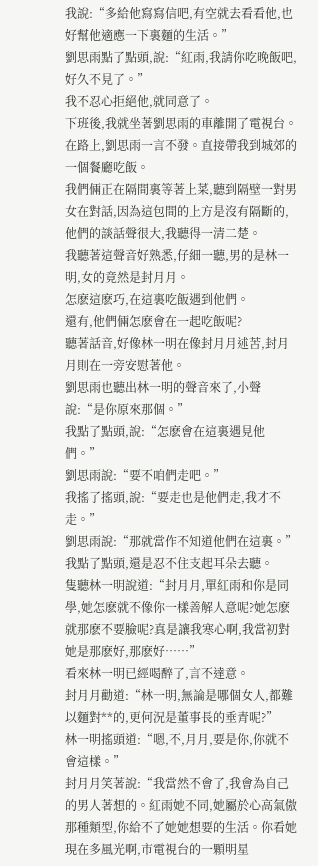我說:“多給他寫寫信吧,有空就去看看他,也好幫他適應一下裏麵的生活。”
劉思雨點了點頭,說:“紅雨,我請你吃晚飯吧,好久不見了。”
我不忍心拒絕他,就同意了。
下班後,我就坐著劉思雨的車離開了電視台。
在路上,劉思雨一言不發。直接帶我到城郊的一個餐廳吃飯。
我們倆正在隔間裏等著上菜,聽到隔壁一對男女在對話,因為這包間的上方是沒有隔斷的,他們的談話聲很大,我聽得一清二楚。
我聽著這聲音好熟悉,仔細一聽,男的是林一明,女的竟然是封月月。
怎麽這麽巧,在這裏吃飯遇到他們。
還有,他們倆怎麽會在一起吃飯呢?
聽著話音,好像林一明在像封月月述苦,封月月則在一旁安慰著他。
劉思雨也聽出林一明的聲音來了,小聲說:“是你原來那個。”
我點了點頭,說:“怎麽會在這裏遇見他們。”
劉思雨說:“要不咱們走吧。”
我搖了搖頭,說:“要走也是他們走,我才不走。”
劉思雨說:“那就當作不知道他們在這裏。”
我點了點頭,還是忍不住支起耳朵去聽。
隻聽林一明說道:“封月月,單紅雨和你是同學,她怎麽就不像你一樣善解人意呢?她怎麽就那麽不要臉呢?真是讓我寒心啊,我當初對她是那麽好,那麽好……”
看來林一明已經喝醉了,言不達意。
封月月勸道:“林一明,無論是哪個女人,都難以麵對**的,更何況是董事長的垂青呢?”
林一明搖頭道:“嗯,不,月月,要是你,你就不會這樣。”
封月月笑著說:“我當然不會了,我會為自己的男人著想的。紅雨她不同,她屬於心高氣傲那種類型,你給不了她她想要的生活。你看她現在多風光啊,市電視台的一顆明星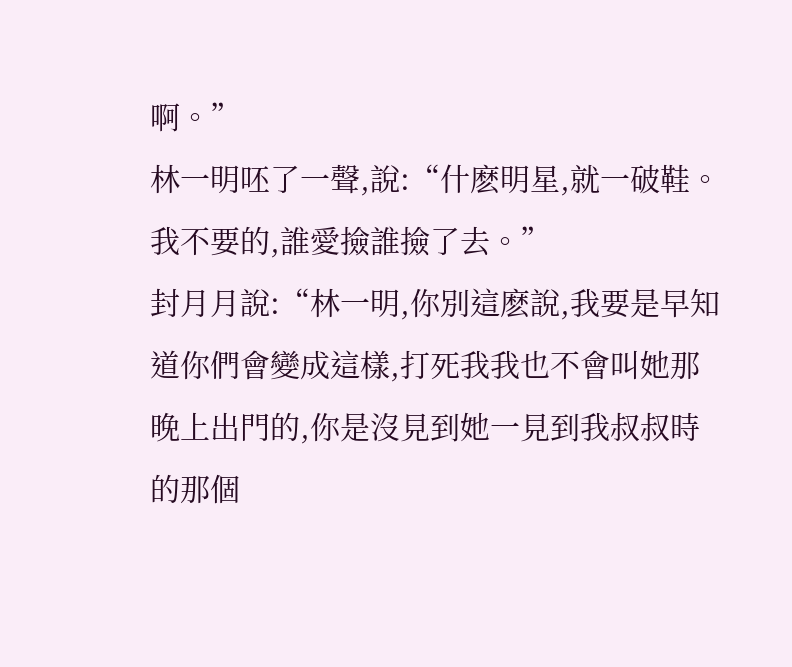啊。”
林一明呸了一聲,說:“什麽明星,就一破鞋。我不要的,誰愛撿誰撿了去。”
封月月說:“林一明,你別這麽說,我要是早知道你們會變成這樣,打死我我也不會叫她那晚上出門的,你是沒見到她一見到我叔叔時的那個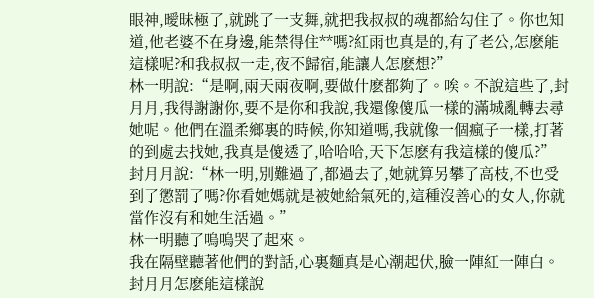眼神,曖昧極了,就跳了一支舞,就把我叔叔的魂都給勾住了。你也知道,他老婆不在身邊,能禁得住**嗎?紅雨也真是的,有了老公,怎麽能這樣呢?和我叔叔一走,夜不歸宿,能讓人怎麽想?”
林一明說:“是啊,兩天兩夜啊,要做什麽都夠了。唉。不說這些了,封月月,我得謝謝你,要不是你和我說,我還像傻瓜一樣的滿城亂轉去尋她呢。他們在溫柔鄉裏的時候,你知道嗎,我就像一個瘋子一樣,打著的到處去找她,我真是傻透了,哈哈哈,天下怎麽有我這樣的傻瓜?”
封月月說:“林一明,別難過了,都過去了,她就算另攀了高枝,不也受到了懲罰了嗎?你看她媽就是被她給氣死的,這種沒善心的女人,你就當作沒有和她生活過。”
林一明聽了嗚嗚哭了起來。
我在隔壁聽著他們的對話,心裏麵真是心潮起伏,臉一陣紅一陣白。
封月月怎麽能這樣說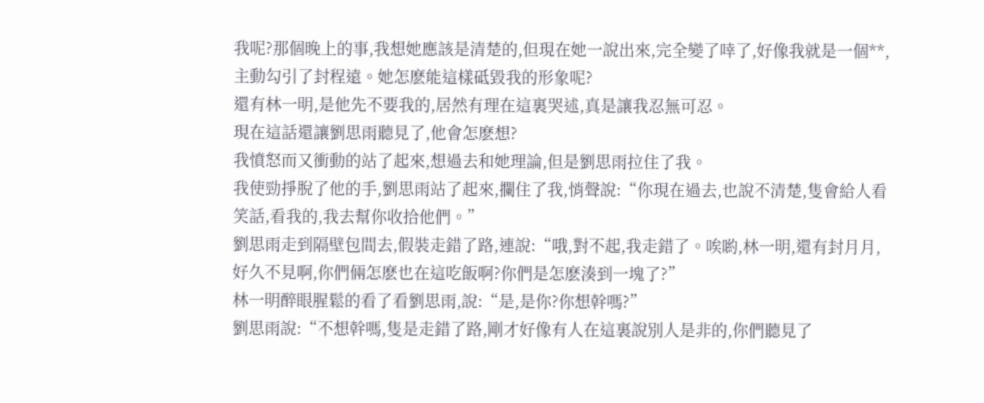我呢?那個晚上的事,我想她應該是清楚的,但現在她一說出來,完全變了啈了,好像我就是一個**,主動勾引了封程遠。她怎麽能這樣砥毀我的形象呢?
還有林一明,是他先不要我的,居然有理在這裏哭述,真是讓我忍無可忍。
現在這話還讓劉思雨聽見了,他會怎麽想?
我憤怒而又衝動的站了起來,想過去和她理論,但是劉思雨拉住了我。
我使勁掙脫了他的手,劉思雨站了起來,攔住了我,悄聲說:“你現在過去,也說不清楚,隻會給人看笑話,看我的,我去幫你收拾他們。”
劉思雨走到隔壁包間去,假裝走錯了路,連說:“哦,對不起,我走錯了。唉喲,林一明,還有封月月,好久不見啊,你們倆怎麽也在這吃飯啊?你們是怎麽湊到一塊了?”
林一明醉眼腥鬆的看了看劉思雨,說:“是,是你?你想幹嗎?”
劉思雨說:“不想幹嗎,隻是走錯了路,剛才好像有人在這裏說別人是非的,你們聽見了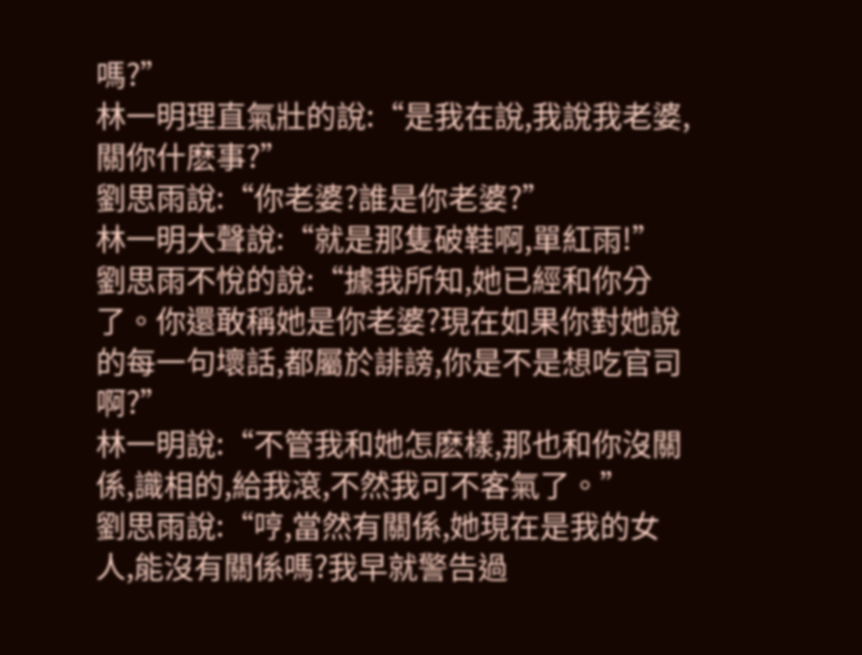嗎?”
林一明理直氣壯的說:“是我在說,我說我老婆,關你什麽事?”
劉思雨說:“你老婆?誰是你老婆?”
林一明大聲說:“就是那隻破鞋啊,單紅雨!”
劉思雨不悅的說:“據我所知,她已經和你分了。你還敢稱她是你老婆?現在如果你對她說的每一句壞話,都屬於誹謗,你是不是想吃官司啊?”
林一明說:“不管我和她怎麽樣,那也和你沒關係,識相的,給我滾,不然我可不客氣了。”
劉思雨說:“哼,當然有關係,她現在是我的女人,能沒有關係嗎?我早就警告過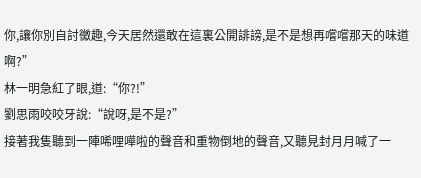你,讓你別自討黴趣,今天居然還敢在這裏公開誹謗,是不是想再嚐嚐那天的味道啊?”
林一明急紅了眼,道:“你?!”
劉思雨咬咬牙說:“說呀,是不是?”
接著我隻聽到一陣唏哩嘩啦的聲音和重物倒地的聲音,又聽見封月月喊了一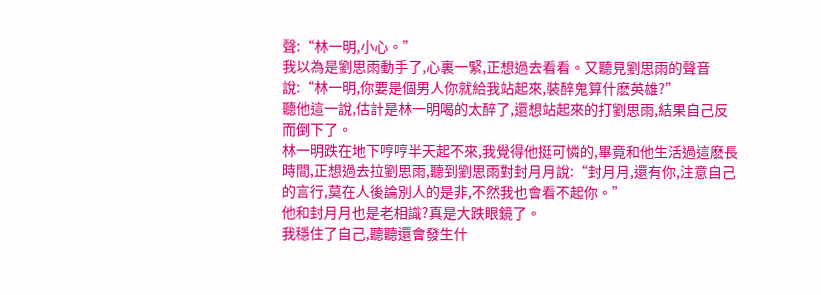聲:“林一明,小心。”
我以為是劉思雨動手了,心裏一緊,正想過去看看。又聽見劉思雨的聲音說:“林一明,你要是個男人你就給我站起來,裝醉鬼算什麽英雄?”
聽他這一說,估計是林一明喝的太醉了,還想站起來的打劉思雨,結果自己反而倒下了。
林一明跌在地下哼哼半天起不來,我覺得他挺可憐的,畢竟和他生活過這麽長時間,正想過去拉劉思雨,聽到劉思雨對封月月說:“封月月,還有你,注意自己的言行,莫在人後論別人的是非,不然我也會看不起你。”
他和封月月也是老相識?真是大跌眼鏡了。
我穩住了自己,聽聽還會發生什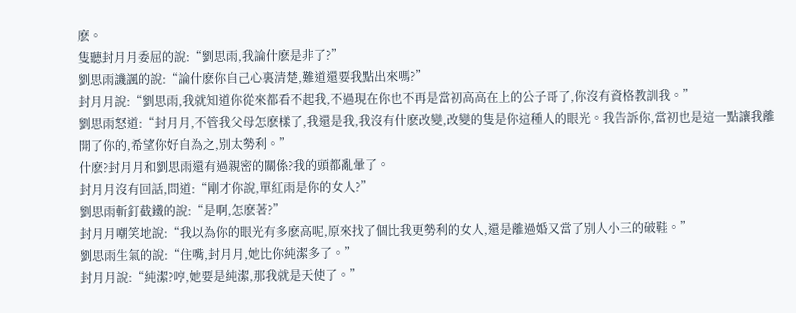麽。
隻聽封月月委屈的說:“劉思雨,我論什麽是非了?”
劉思雨譏諷的說:“論什麽你自己心裏清楚,難道還要我點出來嗎?”
封月月說:“劉思雨,我就知道你從來都看不起我,不過現在你也不再是當初高高在上的公子哥了,你沒有資格教訓我。”
劉思雨怒道:“封月月,不管我父母怎麽樣了,我還是我,我沒有什麽改變,改變的隻是你這種人的眼光。我告訴你,當初也是這一點讓我離開了你的,希望你好自為之,別太勢利。”
什麽?封月月和劉思雨還有過親密的關係?我的頭都亂暈了。
封月月沒有回話,問道:“剛才你說,單紅雨是你的女人?”
劉思雨斬釘截鐵的說:“是啊,怎麽著?”
封月月嘲笑地說:“我以為你的眼光有多麽高呢,原來找了個比我更勢利的女人,還是離過婚又當了別人小三的破鞋。”
劉思雨生氣的說:“住嘴,封月月,她比你純潔多了。”
封月月說:“純潔?哼,她要是純潔,那我就是天使了。”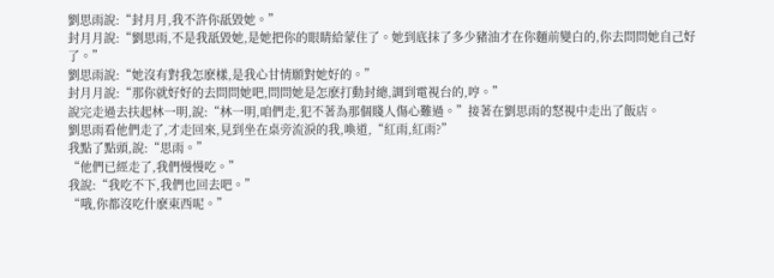劉思雨說:“封月月,我不許你舐毀她。”
封月月說:“劉思雨,不是我舐毀她,是她把你的眼睛給蒙住了。她到底抹了多少豬油才在你麵前變白的,你去問問她自己好了。”
劉思雨說:“她沒有對我怎麽樣,是我心甘情願對她好的。”
封月月說:“那你就好好的去問問她吧,問問她是怎麽打動封總,調到電視台的,哼。”
說完走過去扶起林一明,說:“林一明,咱們走,犯不著為那個賤人傷心難過。”接著在劉思雨的怒視中走出了飯店。
劉思雨看他們走了,才走回來,見到坐在桌旁流淚的我,喚道,“紅雨,紅雨?”
我點了點頭,說:“思雨。”
“他們已經走了,我們慢慢吃。”
我說:“我吃不下,我們也回去吧。”
“哦,你都沒吃什麽東西呢。”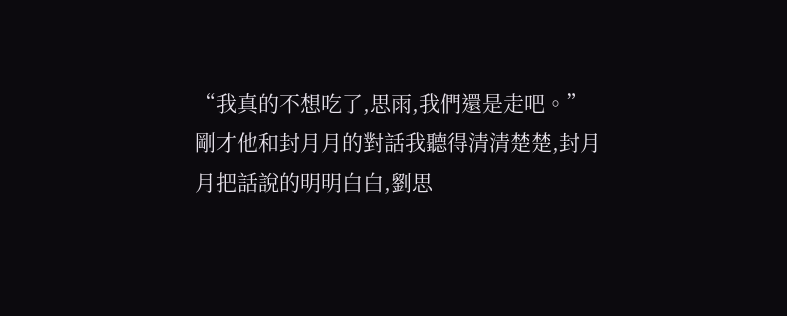“我真的不想吃了,思雨,我們還是走吧。”
剛才他和封月月的對話我聽得清清楚楚,封月月把話說的明明白白,劉思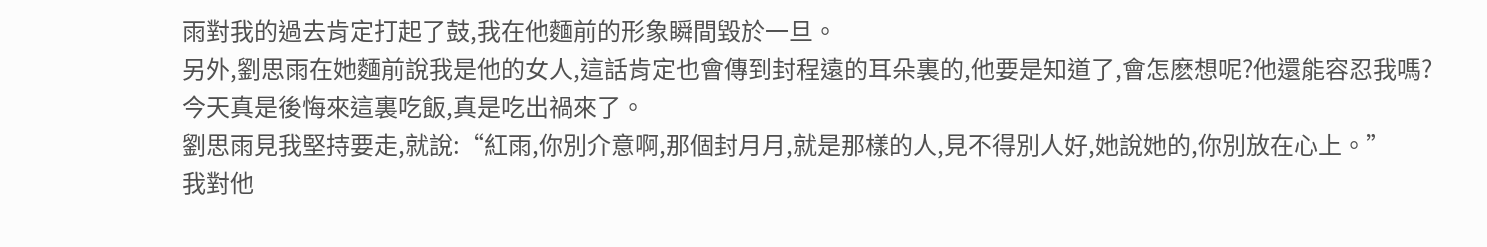雨對我的過去肯定打起了鼓,我在他麵前的形象瞬間毀於一旦。
另外,劉思雨在她麵前說我是他的女人,這話肯定也會傳到封程遠的耳朵裏的,他要是知道了,會怎麽想呢?他還能容忍我嗎?
今天真是後悔來這裏吃飯,真是吃出禍來了。
劉思雨見我堅持要走,就說:“紅雨,你別介意啊,那個封月月,就是那樣的人,見不得別人好,她說她的,你別放在心上。”
我對他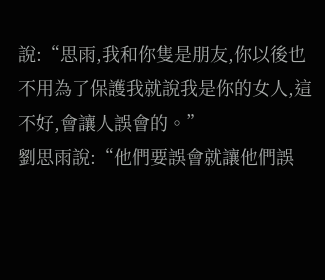說:“思雨,我和你隻是朋友,你以後也不用為了保護我就說我是你的女人,這不好,會讓人誤會的。”
劉思雨說:“他們要誤會就讓他們誤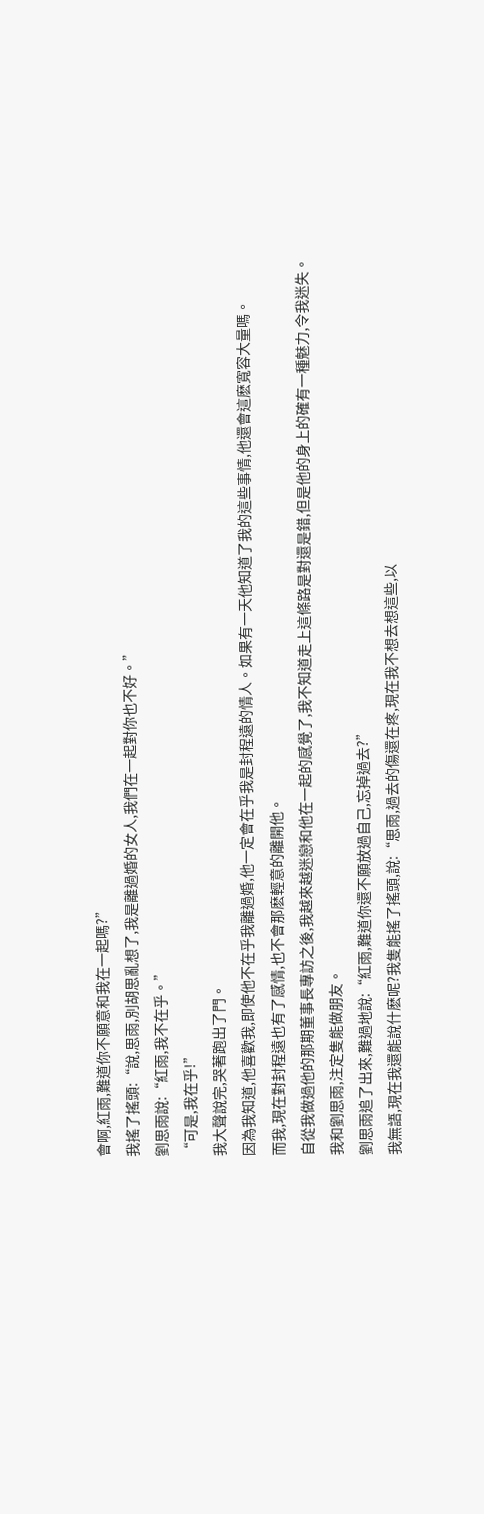會啊,紅雨,難道你不願意和我在一起嗎?”
我搖了搖頭:“說,思雨,別胡思亂想了,我是離過婚的女人,我們在一起對你也不好。”
劉思雨說:“紅雨,我不在乎。”
“可是,我在乎!”
我大聲說完,哭著跑出了門。
因為我知道,他喜歡我,即使他不在乎我離過婚,他一定會在乎我是封程遠的情人。如果有一天他知道了我的這些事情,他還會這麽寬容大量嗎。
而我,現在對封程遠也有了感情,也不會那麽輕意的離開他。
自從我做過他的那期董事長專訪之後,我越來越迷戀和他在一起的感覺了,我不知道走上這條路是對還是錯,但是他的身上的確有一種魅力,令我迷失。
我和劉思雨,注定隻能做朋友。
劉思雨追了出來,難過地說:“紅雨,難道你還不願放過自己,忘掉過去?”
我無語,現在我還能說什麽呢?我隻能搖了搖頭,說:“思雨,過去的傷還在疼,現在我不想去想這些,以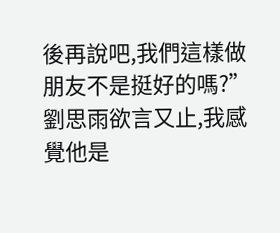後再說吧,我們這樣做朋友不是挺好的嗎?”
劉思雨欲言又止,我感覺他是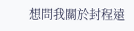想問我關於封程遠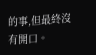的事,但最終沒有開口。